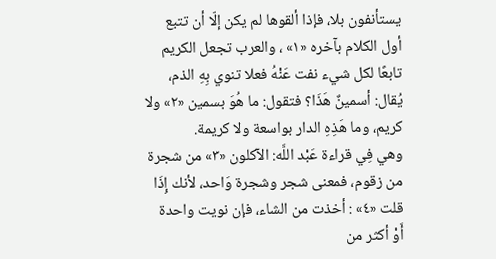يستأنفون بلا، فإذا ألقوها لم يكن إلّا أن تتبع أول الكلام بآخره «١» ، والعرب تجعل الكريم تابعًا لكل شيء نفت عَنْهُ فعلا تنوي بِهِ الذم، يُقال: أسمينٌ هَذَا؟ فتقول: ما هُوَ بسمين «٢» ولا كريم، وما هَذِهِ الدار بواسعة ولا كريمة.
وهي فِي قراءة عَبْد اللَّه: الآكلون «٣» من شجرة من زقوم، فمعنى شجر وشجرة وَاحد، لأنك إِذَا قلت «٤» : أخذت من الشاء، فإن نويت واحدة أَوْ أكثر من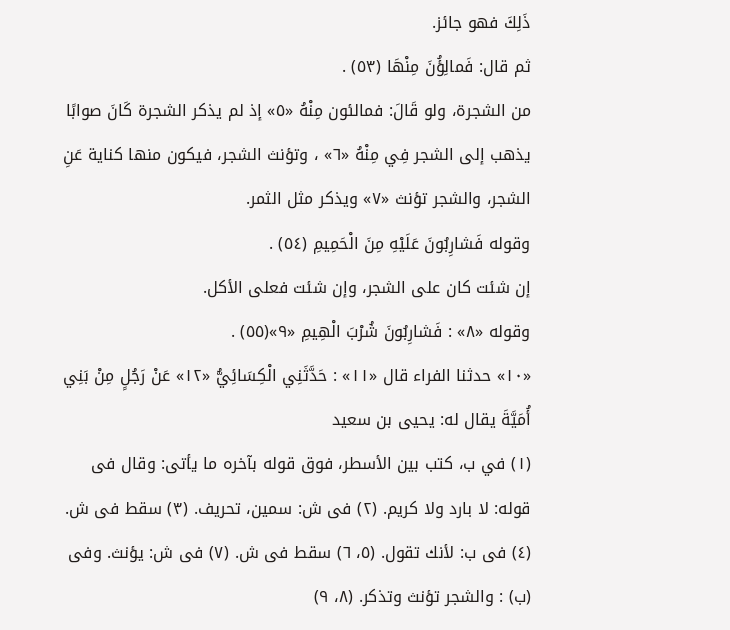ذَلِكَ فهو جائز.
ثم قال: فَمالِؤُنَ مِنْهَا (٥٣) .
من الشجرة، ولو قَالَ: فمالئون مِنْهُ «٥» إذ لم يذكر الشجرة كَانَ صوابًا يذهب إلى الشجر فِي مِنْهُ «٦» ، وتؤنث الشجر، فيكون منها كناية عَنِ الشجر، والشجر تؤنث «٧» ويذكر مثل الثمر.
وقوله فَشارِبُونَ عَلَيْهِ مِنَ الْحَمِيمِ (٥٤) .
إن شئت كان على الشجر، وإن شئت فعلى الأكل.
وقوله «٨» : فَشارِبُونَ شُرْبَ الْهِيمِ «٩»(٥٥) .
«١٠» حدثنا الفراء قال «١١» : حَدَّثَنِي الْكِسَائِيُّ «١٢» عَنْ رَجُلٍ مِنْ بَنِي أُمَيَّةَ يقال له: يحيى بن سعيد
(١) في ب، كتب بين الأسطر، فوق قوله بآخره ما يأتى: وقال فى قوله: لا بارد ولا كريم. (٢) فى ش: سمين، تحريف. (٣) سقط فى ش. (٤) فى ب: لأنك تقول. (٥، ٦) سقط فى ش. (٧) فى ش: يؤنث. وفى (ب) : والشجر تؤنث وتذكر. (٨، ٩)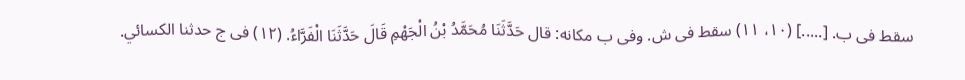سقط فى ب. [.....] (١٠، ١١) سقط فى ش. وفى ب مكانه: قال حَدَّثَنَا مُحَمَّدُ بْنُ الْجَهْمِ قَالَ حَدَّثَنَا الْفَرَّاءُ. (١٢) فى ج حدثنا الكسائي.